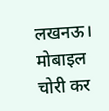लखनऊ। मोबाइल चोरी कर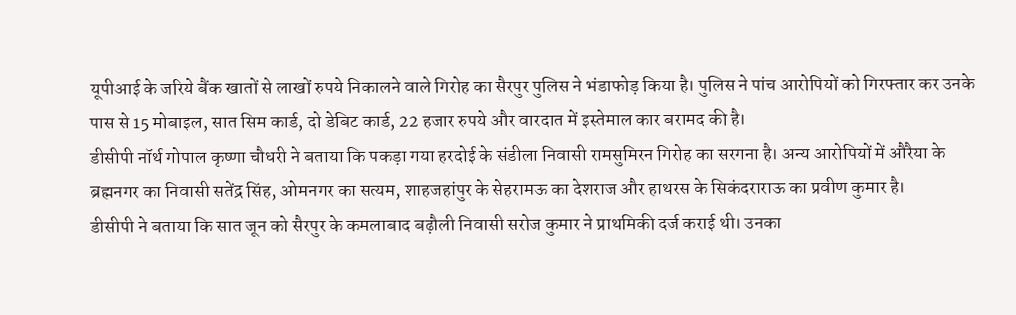यूपीआई के जरिये बैंक खातों से लाखों रुपये निकालने वाले गिरोह का सैरपुर पुलिस ने भंडाफोड़ किया है। पुलिस ने पांच आरोपियों को गिरफ्तार कर उनके पास से 15 मोबाइल, सात सिम कार्ड, दो डेबिट कार्ड, 22 हजार रुपये और वारदात में इस्तेमाल कार बरामद की है।
डीसीपी नॉर्थ गोपाल कृष्णा चौधरी ने बताया कि पकड़ा गया हरदोई के संडीला निवासी रामसुमिरन गिरोह का सरगना है। अन्य आरोपियों में औरैया के ब्रह्मनगर का निवासी सतेंद्र सिंह, ओमनगर का सत्यम, शाहजहांपुर के सेहरामऊ का देशराज और हाथरस के सिकंदराराऊ का प्रवीण कुमार है।
डीसीपी ने बताया कि सात जून को सैरपुर के कमलाबाद बढ़ौली निवासी सरोज कुमार ने प्राथमिकी दर्ज कराई थी। उनका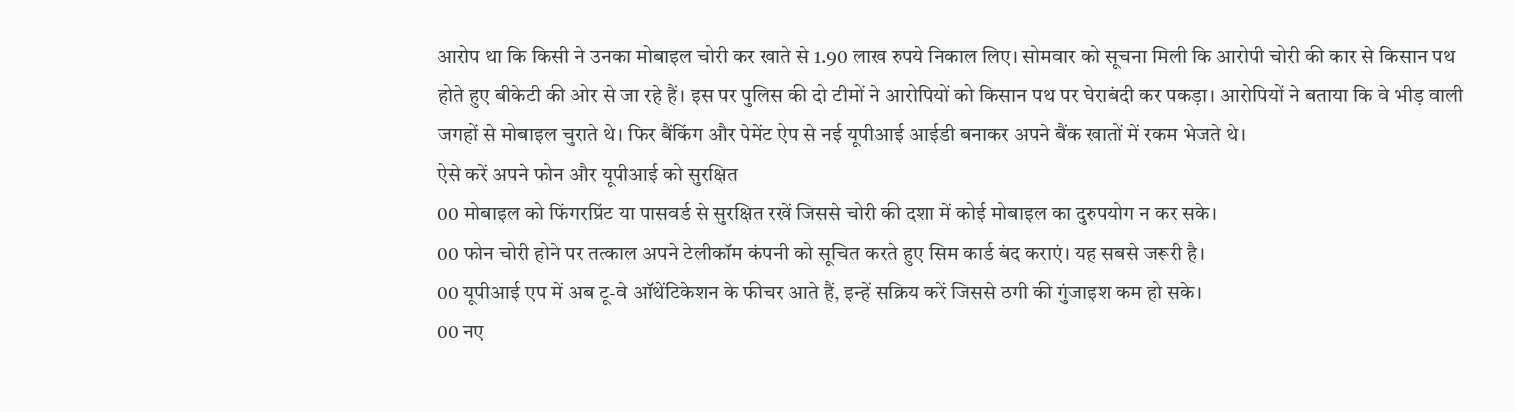आरोप था कि किसी ने उनका मोबाइल चोरी कर खाते से 1.90 लाख रुपये निकाल लिए। सोमवार को सूचना मिली कि आरोपी चोरी की कार से किसान पथ होते हुए बीकेटी की ओर से जा रहे हैं। इस पर पुलिस की दो टीमों ने आरोपियों को किसान पथ पर घेराबंदी कर पकड़ा। आरोपियों ने बताया कि वे भीड़ वाली जगहों से मोबाइल चुराते थे। फिर बैंकिंग और पेमेंट ऐप से नई यूपीआई आईडी बनाकर अपने बैंक खातों में रकम भेजते थे।
ऐसे करें अपने फोन और यूपीआई को सुरक्षित
00 मोबाइल को फिंगरप्रिंट या पासवर्ड से सुरक्षित रखें जिससे चोरी की दशा में कोई मोबाइल का दुरुपयोग न कर सके।
00 फोन चोरी होने पर तत्काल अपने टेलीकॉम कंपनी को सूचित करते हुए सिम कार्ड बंद कराएं। यह सबसे जरूरी है।
00 यूपीआई एप में अब टू-वे ऑथेंटिकेशन के फीचर आते हैं, इन्हें सक्रिय करें जिससे ठगी की गुंजाइश कम हो सके।
00 नए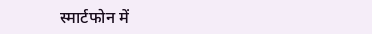स्मार्टफोन में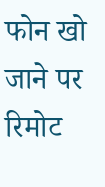फोन खो जाने पर रिमोट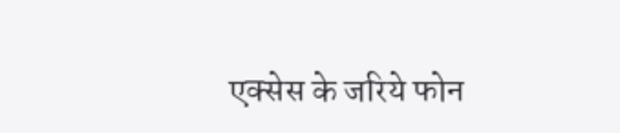एक्सेस के जरिये फोन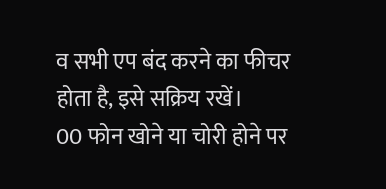व सभी एप बंद करने का फीचर होता है, इसे सक्रिय रखें।
00 फोन खोने या चोरी होने पर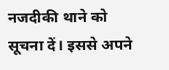नजदीकी थाने को सूचना दें। इससे अपने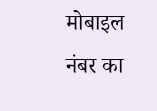मोबाइल नंबर का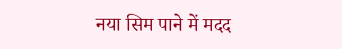नया सिम पाने में मदद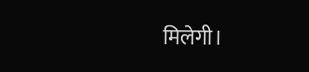मिलेगी।